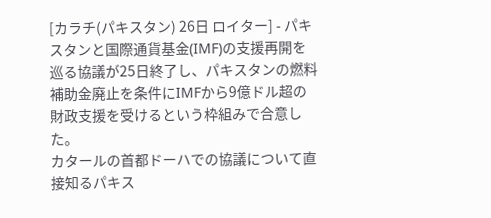[カラチ(パキスタン) 26日 ロイター] - パキスタンと国際通貨基金(IMF)の支援再開を巡る協議が25日終了し、パキスタンの燃料補助金廃止を条件にIMFから9億ドル超の財政支援を受けるという枠組みで合意した。
カタールの首都ドーハでの協議について直接知るパキス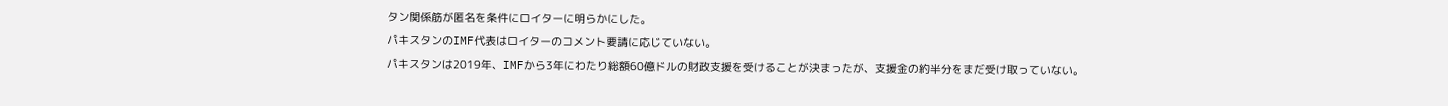タン関係筋が匿名を条件にロイターに明らかにした。
パキスタンのIMF代表はロイターのコメント要請に応じていない。
パキスタンは2019年、IMFから3年にわたり総額60億ドルの財政支援を受けることが決まったが、支援金の約半分をまだ受け取っていない。